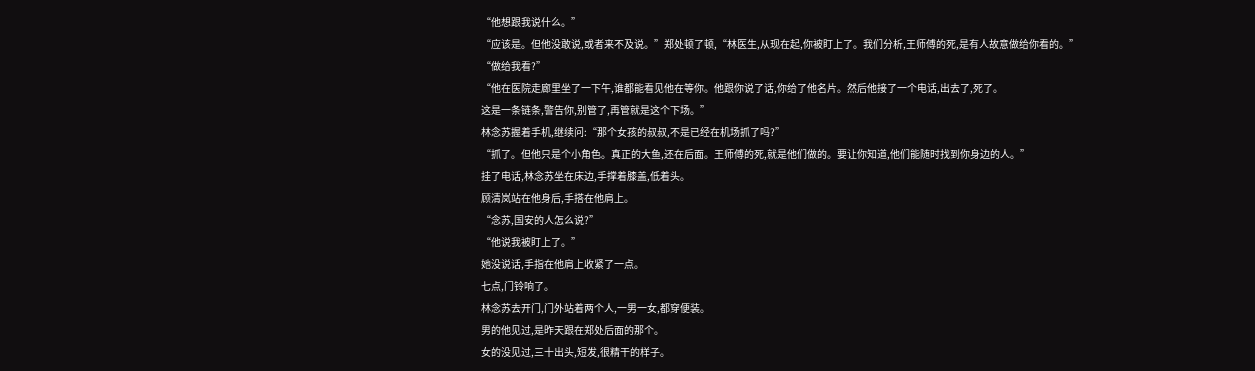“他想跟我说什么。”
“应该是。但他没敢说,或者来不及说。”郑处顿了顿,“林医生,从现在起,你被盯上了。我们分析,王师傅的死,是有人故意做给你看的。”
“做给我看?”
“他在医院走廊里坐了一下午,谁都能看见他在等你。他跟你说了话,你给了他名片。然后他接了一个电话,出去了,死了。
这是一条链条,警告你,别管了,再管就是这个下场。”
林念苏握着手机,继续问:“那个女孩的叔叔,不是已经在机场抓了吗?”
“抓了。但他只是个小角色。真正的大鱼,还在后面。王师傅的死,就是他们做的。要让你知道,他们能随时找到你身边的人。”
挂了电话,林念苏坐在床边,手撑着膝盖,低着头。
顾清岚站在他身后,手搭在他肩上。
“念苏,国安的人怎么说?”
“他说我被盯上了。”
她没说话,手指在他肩上收紧了一点。
七点,门铃响了。
林念苏去开门,门外站着两个人,一男一女,都穿便装。
男的他见过,是昨天跟在郑处后面的那个。
女的没见过,三十出头,短发,很精干的样子。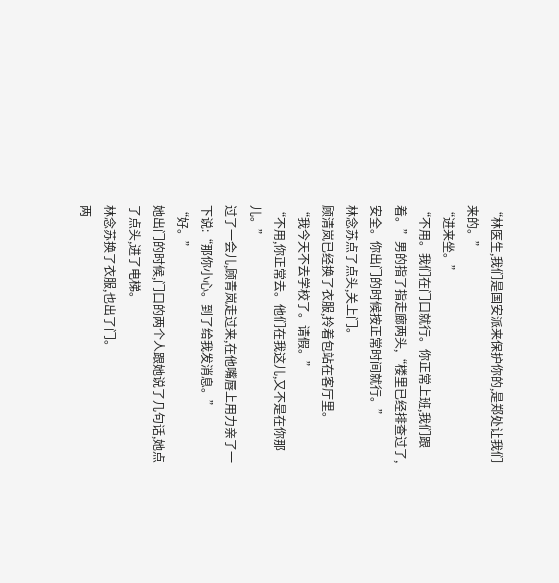“林医生,我们是国安派来保护你的,是郑处让我们来的。”
“进来坐。”
“不用。我们在门口就行。你正常上班,我们跟着。”男的指了指走廊两头,“楼里已经排查过了,安全。你出门的时候按正常时间就行。”
林念苏点了点头,关上门。
顾清岚已经换了衣服,拎着包站在客厅里。
“我今天不去学校了。请假。”
“不用,你正常去。他们在我这儿,又不是在你那儿。”
过了一会儿,顾青岚走过来,在他嘴唇上用力亲了一下说:“那你小心。到了给我发消息。”
“好。”
她出门的时候,门口的两个人跟她说了几句话,她点了点头,进了电梯。
林念苏换了衣服,也出了门。
两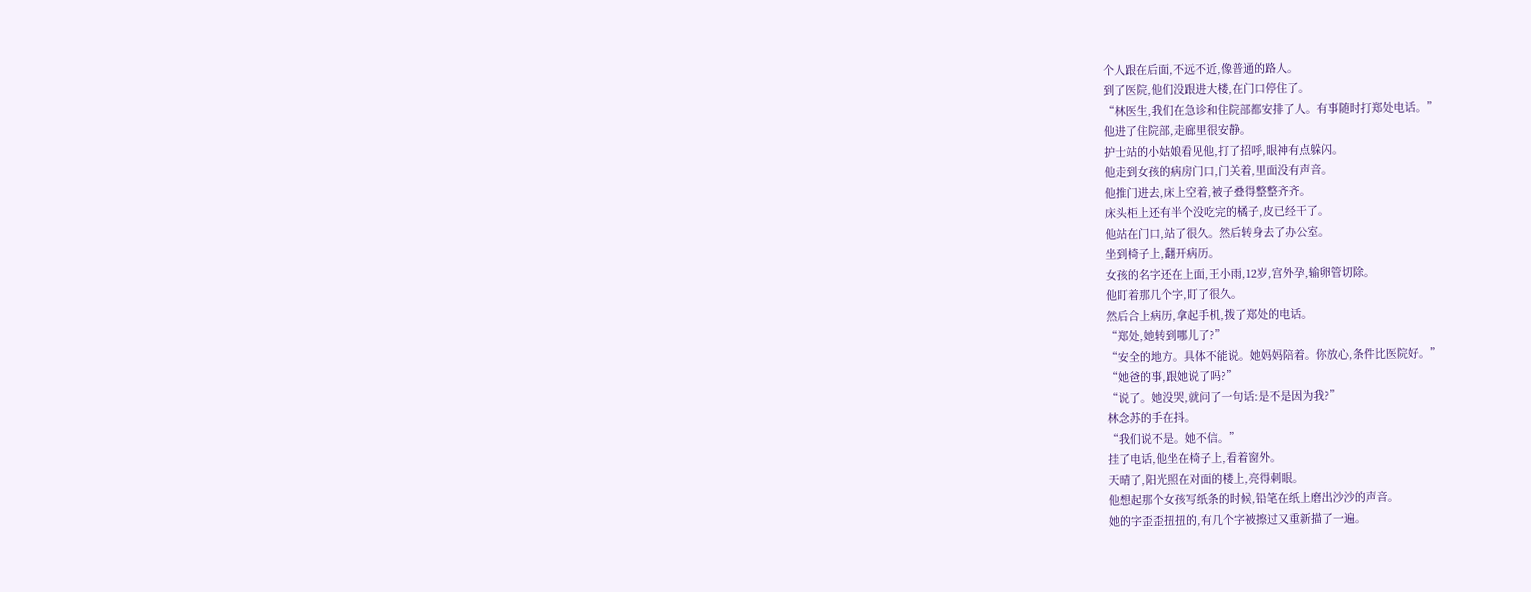个人跟在后面,不远不近,像普通的路人。
到了医院,他们没跟进大楼,在门口停住了。
“林医生,我们在急诊和住院部都安排了人。有事随时打郑处电话。”
他进了住院部,走廊里很安静。
护士站的小姑娘看见他,打了招呼,眼神有点躲闪。
他走到女孩的病房门口,门关着,里面没有声音。
他推门进去,床上空着,被子叠得整整齐齐。
床头柜上还有半个没吃完的橘子,皮已经干了。
他站在门口,站了很久。然后转身去了办公室。
坐到椅子上,翻开病历。
女孩的名字还在上面,王小雨,12岁,宫外孕,输卵管切除。
他盯着那几个字,盯了很久。
然后合上病历,拿起手机,拨了郑处的电话。
“郑处,她转到哪儿了?”
“安全的地方。具体不能说。她妈妈陪着。你放心,条件比医院好。”
“她爸的事,跟她说了吗?”
“说了。她没哭,就问了一句话:是不是因为我?”
林念苏的手在抖。
“我们说不是。她不信。”
挂了电话,他坐在椅子上,看着窗外。
天晴了,阳光照在对面的楼上,亮得刺眼。
他想起那个女孩写纸条的时候,铅笔在纸上磨出沙沙的声音。
她的字歪歪扭扭的,有几个字被擦过又重新描了一遍。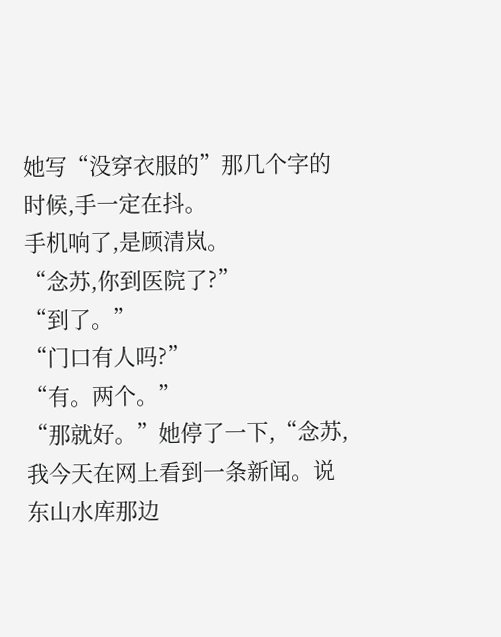她写“没穿衣服的”那几个字的时候,手一定在抖。
手机响了,是顾清岚。
“念苏,你到医院了?”
“到了。”
“门口有人吗?”
“有。两个。”
“那就好。”她停了一下,“念苏,我今天在网上看到一条新闻。说东山水库那边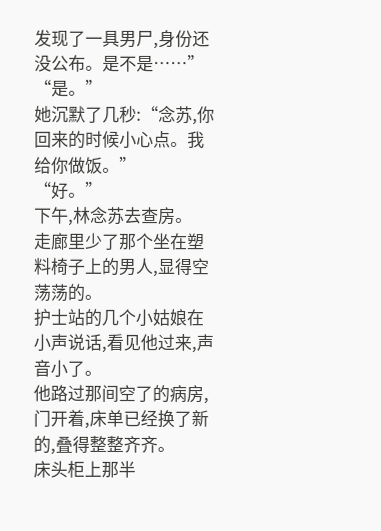发现了一具男尸,身份还没公布。是不是……”
“是。”
她沉默了几秒:“念苏,你回来的时候小心点。我给你做饭。”
“好。”
下午,林念苏去查房。
走廊里少了那个坐在塑料椅子上的男人,显得空荡荡的。
护士站的几个小姑娘在小声说话,看见他过来,声音小了。
他路过那间空了的病房,门开着,床单已经换了新的,叠得整整齐齐。
床头柜上那半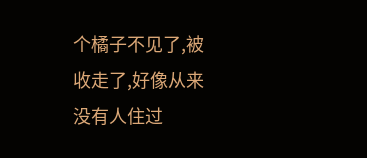个橘子不见了,被收走了,好像从来没有人住过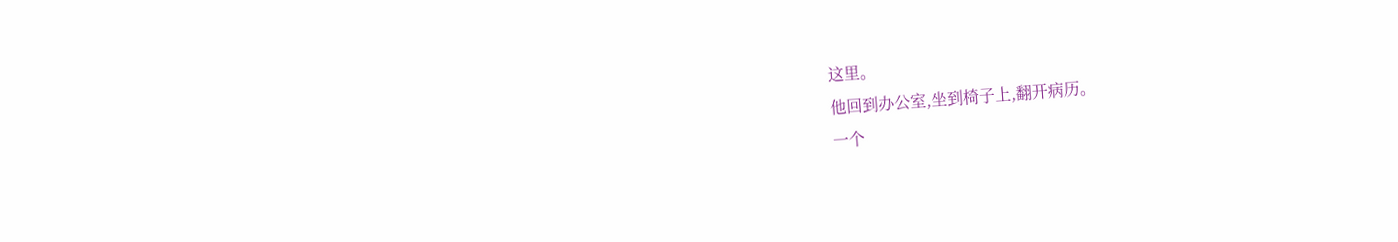这里。
他回到办公室,坐到椅子上,翻开病历。
一个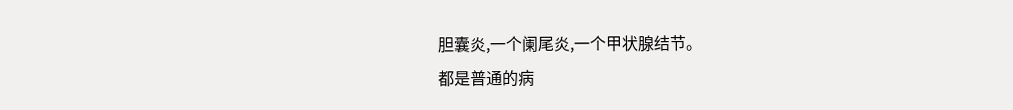胆囊炎,一个阑尾炎,一个甲状腺结节。
都是普通的病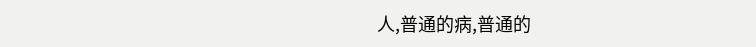人,普通的病,普通的